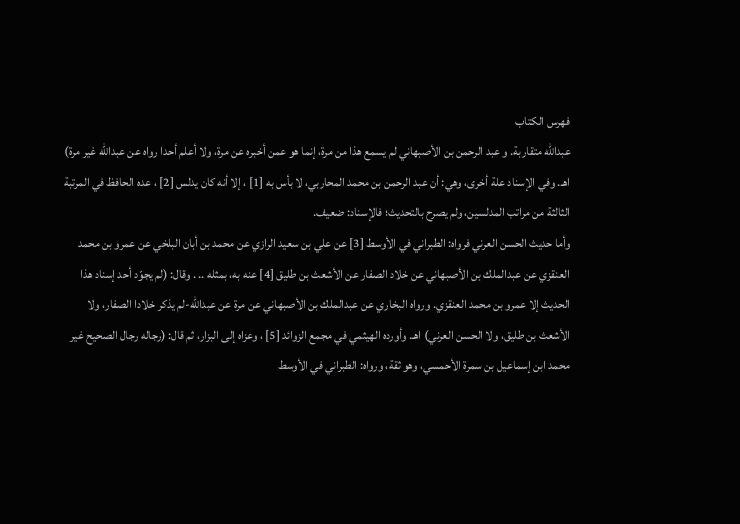فهرس الكتاب
عبدالله متقاربة. و عبد الرحمن بن الأصبهاني لم يسمع هذا من مرة، إنما هو عمن أخبره عن مرة، ولا أعلم أحدا رواه عن عبدالله غير مرة) اهـ. وفي الإسناد علة أخرى، وهي: أن عبد الرحمن بن محمد المحاربي، لا بأس به [1] ، إلا أنه كان يدلس [2] ، عده الحافظ في المرتبة الثالثة من مراتب المدلسين، ولم يصرح بالتحديث؛ فالإسناد: ضعيف.
وأما حديث الحسن العرني فرواه: الطبراني في الأوسط [3] عن علي بن سعيد الرازي عن محمد بن أبان البلخي عن عمرو بن محمد العنقزي عن عبدالملك بن الأصبهاني عن خلاد الصفار عن الأشعث بن طليق [4] عنه به، بمثله .. . وقال: (لم يجوّد أحد إسناد هذا الحديث إلا عمرو بن محمد العنقزي. ورواه البخاري عن عبدالملك بن الأصبهاني عن مرة عن عبدالله-لم يذكر خلادا الصفار، ولا الأشعث بن طليق، ولا الحسن العرني) اهـ. وأورده الهيثمي في مجمع الزوائد [5] ، وعزاه إلى البزار، ثم قال: (رجاله رجال الصحيح غير محمد ابن إسماعيل بن سمرة الأحمسي، وهو ثقة، ورواه: الطبراني في الأوسط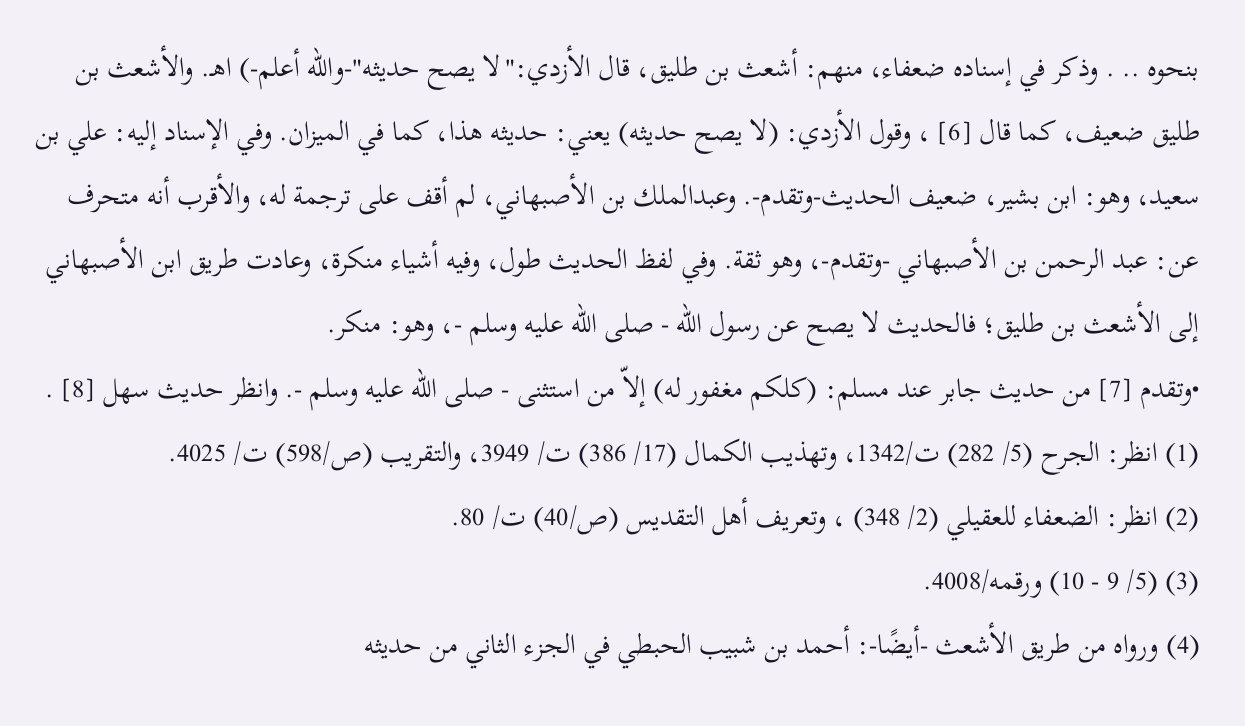بنحوه .. . وذكر في إسناده ضعفاء، منهم: أشعث بن طليق، قال الأزدي:"لا يصح حديثه"-والله أعلم-) اهـ. والأشعث بن طليق ضعيف، كما قال [6] ، وقول الأزدي: (لا يصح حديثه) يعني: حديثه هذا، كما في الميزان. وفي الإسناد إليه: علي بن سعيد، وهو: ابن بشير، ضعيف الحديث-وتقدم-. وعبدالملك بن الأصبهاني، لم أقف على ترجمة له، والأقرب أنه متحرف عن: عبد الرحمن بن الأصبهاني -وتقدم-، وهو ثقة. وفي لفظ الحديث طول، وفيه أشياء منكرة، وعادت طريق ابن الأصبهاني إلى الأشعث بن طليق؛ فالحديث لا يصح عن رسول الله - صلى الله عليه وسلم -، وهو: منكر.
•وتقدم [7] من حديث جابر عند مسلم: (كلكم مغفور له) إلاّ من استثنى - صلى الله عليه وسلم -. وانظر حديث سهل [8] .
(1) انظر: الجرح (5/ 282) ت/1342، وتهذيب الكمال (17/ 386) ت/ 3949، والتقريب (ص/598) ت/ 4025.
(2) انظر: الضعفاء للعقيلي (2/ 348) ، وتعريف أهل التقديس (ص/40) ت/ 80.
(3) (5/ 9 - 10) ورقمه/4008.
(4) ورواه من طريق الأشعث -أيضًا-: أحمد بن شبيب الحبطي في الجزء الثاني من حديثه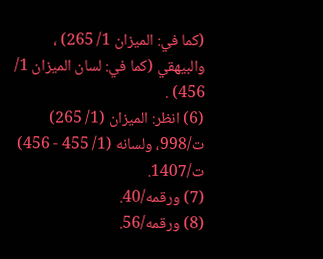(كما في: الميزان 1/ 265) ، والبيهقي (كما في: لسان الميزان 1/ 456) .
(6) انظر: الميزان (1/ 265) ت/998، ولسانه (1/ 455 - 456) ت/1407.
(7) ورقمه/40.
(8) ورقمه/56.